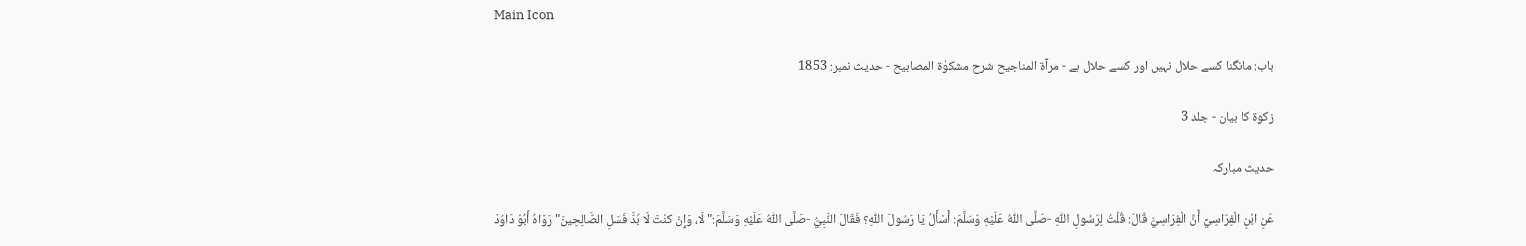Main Icon

باب: مانگنا کسے حلال نہیں اور کسے حلال ہے - مرآۃ المناجیح شرح مشکوٰۃ المصابیح - حدیث نمبر: 1853

زکوۃ کا بیان - جلد 3

حدیث مبارکہ

عَنِ ابْنِ الْفِرَاسِيِّ أَنَّ الْفِرَاسِيَّ قَالَ: قُلْتُ لِرَسُولِ اللّٰهِ -صَلَّی اللّٰہُ عَلَيْهِ وَسَلَّمَ: أَسْأَلُ يَا رَسُولَ اللّٰهِ؟ فَقَالَ النَّبِيُّ -صَلَّی اللّٰہُ عَلَيْهِ وَسَلَّمَ:"لَا، وَإِنْ كنْتَ لَا بُدَّ فَسَلِ الصَّالِحِينَ" رَوَاهُ أَبُوْ دَاوُدَ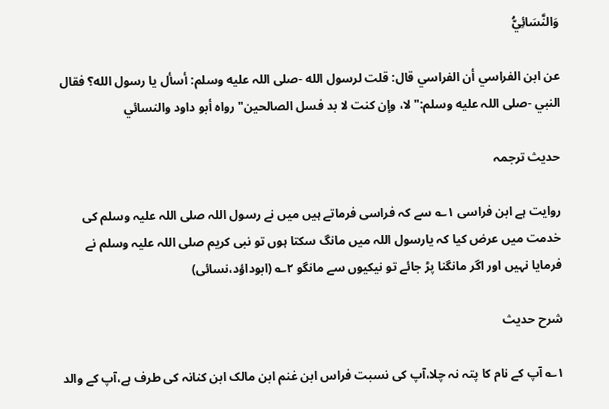وَالنَّسَائِيُّ

عن ابن الفراسي أن الفراسي قال: قلت لرسول الله -صلی اللہ عليه وسلم: أسأل يا رسول الله؟ فقال النبي -صلی اللہ عليه وسلم:"لا، وإن كنت لا بد فسل الصالحين" رواه أبو داود والنسائي

حدیث ترجمہ

روایت ہے ابن فراسی ۱؎ سے کہ فراسی فرماتے ہیں میں نے رسول اللہ صلی اللہ علیہ وسلم کی خدمت میں عرض کیا کہ یارسول اللہ میں مانگ سکتا ہوں تو نبی کریم صلی اللہ علیہ وسلم نے فرمایا نہیں اور اگر مانگنا پڑ جائے تو نیکیوں سے مانگو ۲؎ (ابوداؤد،نسائی)

شرح حدیث

۱؎ آپ کے نام کا پتہ نہ چلا،آپ کی نسبت فراس ابن غنم ابن مالک ابن کنانہ کی طرف ہے،آپ کے والد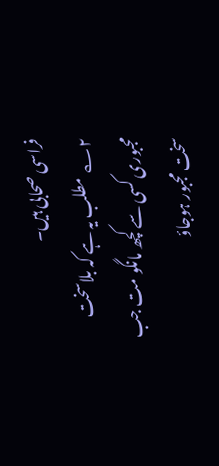فراسی صحابی ہیں۔
۲؎ مطلب یہ ہے کہ بلاسخت مجبوری کسی سے کچھ مانگو مت جب سخت مجبور ہوجاؤ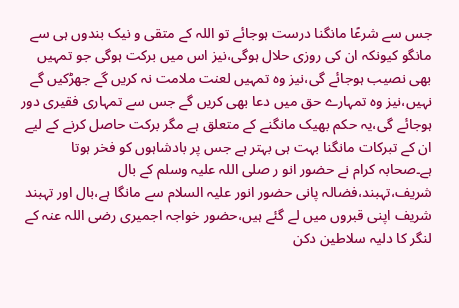جس سے شرعًا مانگنا درست ہوجائے تو اللہ کے متقی و نیک بندوں ہی سے مانگو کیونکہ ان کی روزی حلال ہوگی،نیز اس میں برکت ہوگی جو تمہیں بھی نصیب ہوجائے گی،نیز وہ تمہیں لعنت ملامت نہ کریں گے جھڑکیں گے نہیں،نیز وہ تمہارے حق میں دعا بھی کریں گے جس سے تمہاری فقیری دور ہوجائے گی،یہ حکم بھیک مانگنے کے متعلق ہے مگر برکت حاصل کرنے کے لیے ان کے تبرکات مانگنا بہت ہی بہتر ہے جس پر بادشاہوں کو فخر ہوتا ہے۔صحابہ کرام نے حضور انو ر صلی اللہ علیہ وسلم کے بال شریف،تہبند،فضالہ پانی حضور انور علیہ السلام سے مانگا ہے،بال اور تہبند شریف اپنی قبروں میں لے گئے ہیں،حضور خواجہ اجمیری رضی اللہ عنہ کے لنگر کا دلیہ سلاطین دکن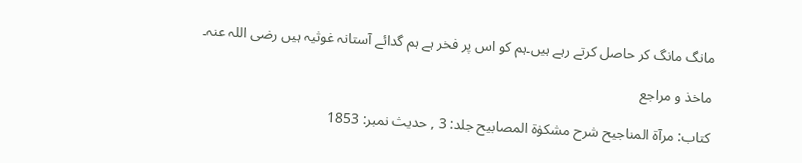مانگ مانگ کر حاصل کرتے رہے ہیں۔ہم کو اس پر فخر ہے ہم گدائے آستانہ غوثیہ ہیں رضی اللہ عنہ۔

ماخذ و مراجع

کتاب: مرآۃ المناجیح شرح مشکوٰۃ المصابیح جلد: 3 , حدیث نمبر: 1853